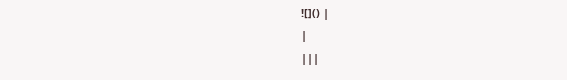![]() |
|
|||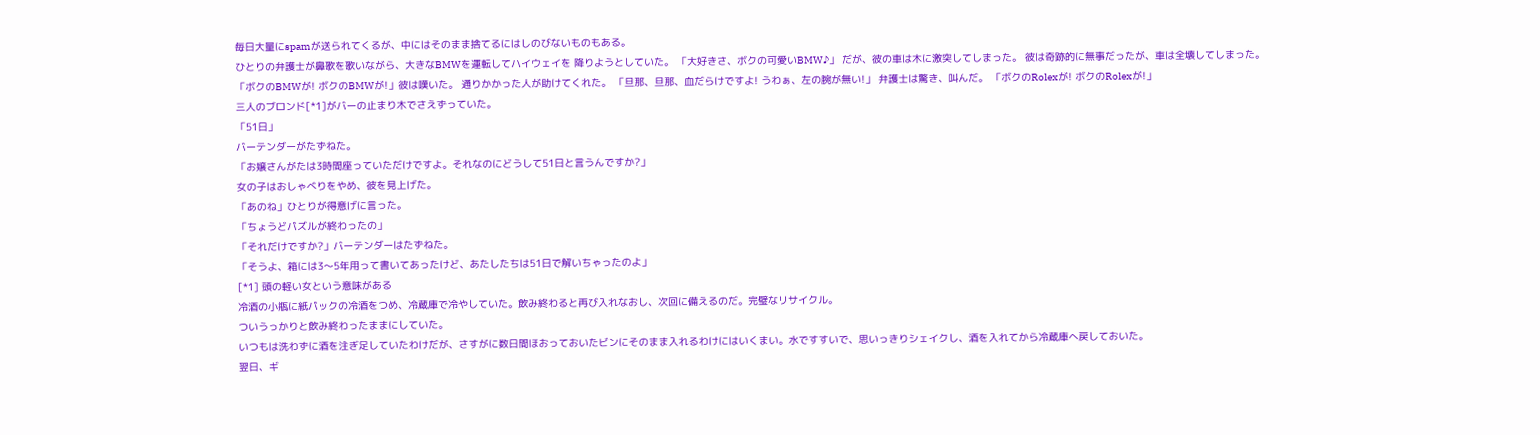毎日大量にspamが送られてくるが、中にはそのまま捨てるにはしのびないものもある。
ひとりの弁護士が鼻歌を歌いながら、大きなBMWを運転してハイウェイを 降りようとしていた。 「大好きさ、ボクの可愛いBMW♪」 だが、彼の車は木に激突してしまった。 彼は奇跡的に無事だったが、車は全壊してしまった。 「ボクのBMWが! ボクのBMWが!」彼は嘆いた。 通りかかった人が助けてくれた。 「旦那、旦那、血だらけですよ! うわぁ、左の腕が無い!」 弁護士は驚き、叫んだ。 「ボクのRolexが! ボクのRolexが!」
三人のブロンド[*1]がバーの止まり木でさえずっていた。
「51日」
バーテンダーがたずねた。
「お嬢さんがたは3時間座っていただけですよ。それなのにどうして51日と言うんですか?」
女の子はおしゃべりをやめ、彼を見上げた。
「あのね」ひとりが得意げに言った。
「ちょうどパズルが終わったの」
「それだけですか?」バーテンダーはたずねた。
「そうよ、箱には3〜5年用って書いてあったけど、あたしたちは51日で解いちゃったのよ」
[*1] 頭の軽い女という意味がある
冷酒の小瓶に紙パックの冷酒をつめ、冷蔵庫で冷やしていた。飲み終わると再び入れなおし、次回に備えるのだ。完璧なリサイクル。
ついうっかりと飲み終わったままにしていた。
いつもは洗わずに酒を注ぎ足していたわけだが、さすがに数日間ほおっておいたビンにそのまま入れるわけにはいくまい。水ですすいで、思いっきりシェイクし、酒を入れてから冷蔵庫へ戻しておいた。
翌日、ギ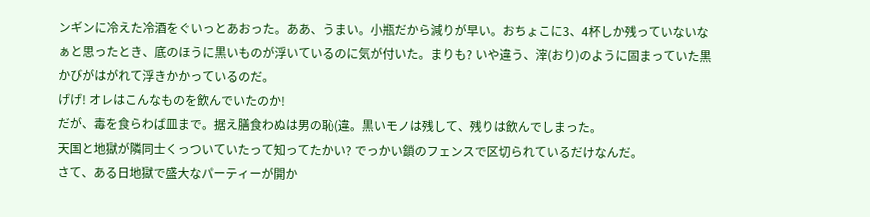ンギンに冷えた冷酒をぐいっとあおった。ああ、うまい。小瓶だから減りが早い。おちょこに3、4杯しか残っていないなぁと思ったとき、底のほうに黒いものが浮いているのに気が付いた。まりも? いや違う、滓(おり)のように固まっていた黒かびがはがれて浮きかかっているのだ。
げげ! オレはこんなものを飲んでいたのか!
だが、毒を食らわば皿まで。据え膳食わぬは男の恥(違。黒いモノは残して、残りは飲んでしまった。
天国と地獄が隣同士くっついていたって知ってたかい? でっかい鎖のフェンスで区切られているだけなんだ。
さて、ある日地獄で盛大なパーティーが開か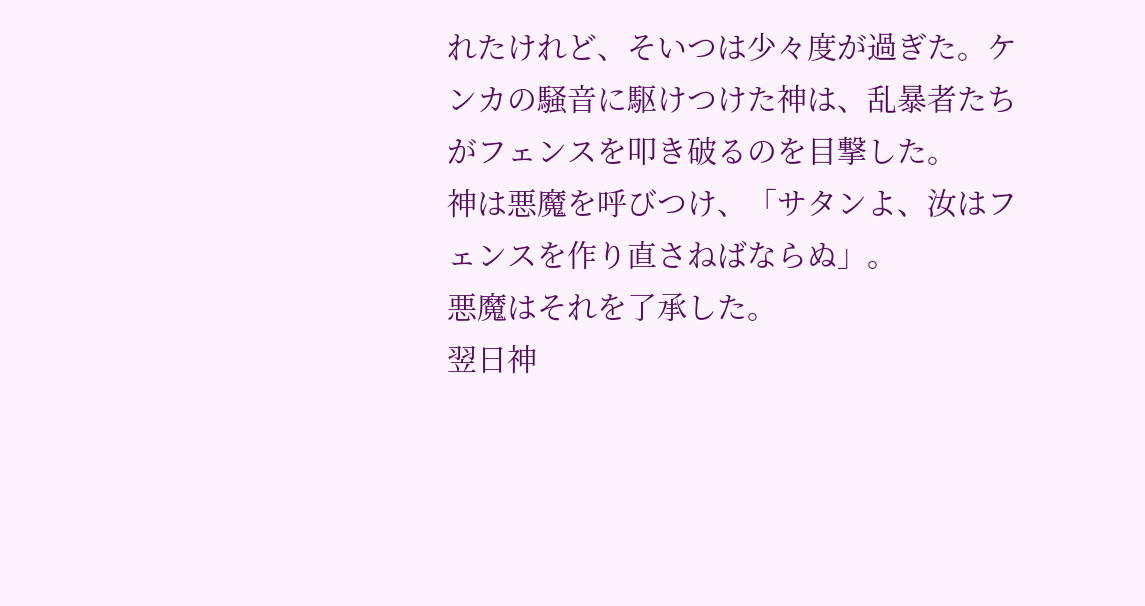れたけれど、そいつは少々度が過ぎた。ケンカの騒音に駆けつけた神は、乱暴者たちがフェンスを叩き破るのを目撃した。
神は悪魔を呼びつけ、「サタンよ、汝はフェンスを作り直さねばならぬ」。
悪魔はそれを了承した。
翌日神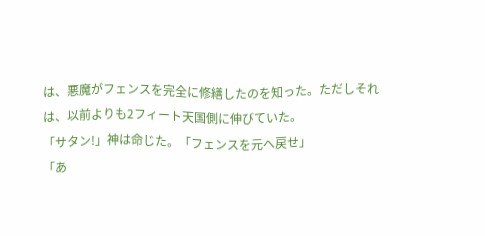は、悪魔がフェンスを完全に修繕したのを知った。ただしそれは、以前よりも2フィート天国側に伸びていた。
「サタン!」神は命じた。「フェンスを元へ戻せ」
「あ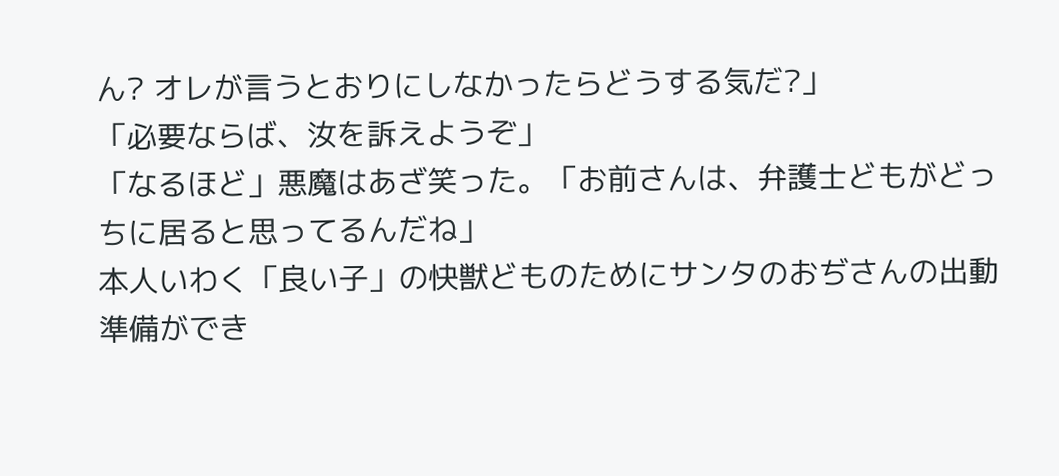ん? オレが言うとおりにしなかったらどうする気だ?」
「必要ならば、汝を訴えようぞ」
「なるほど」悪魔はあざ笑った。「お前さんは、弁護士どもがどっちに居ると思ってるんだね」
本人いわく「良い子」の快獣どものためにサンタのおぢさんの出動準備ができ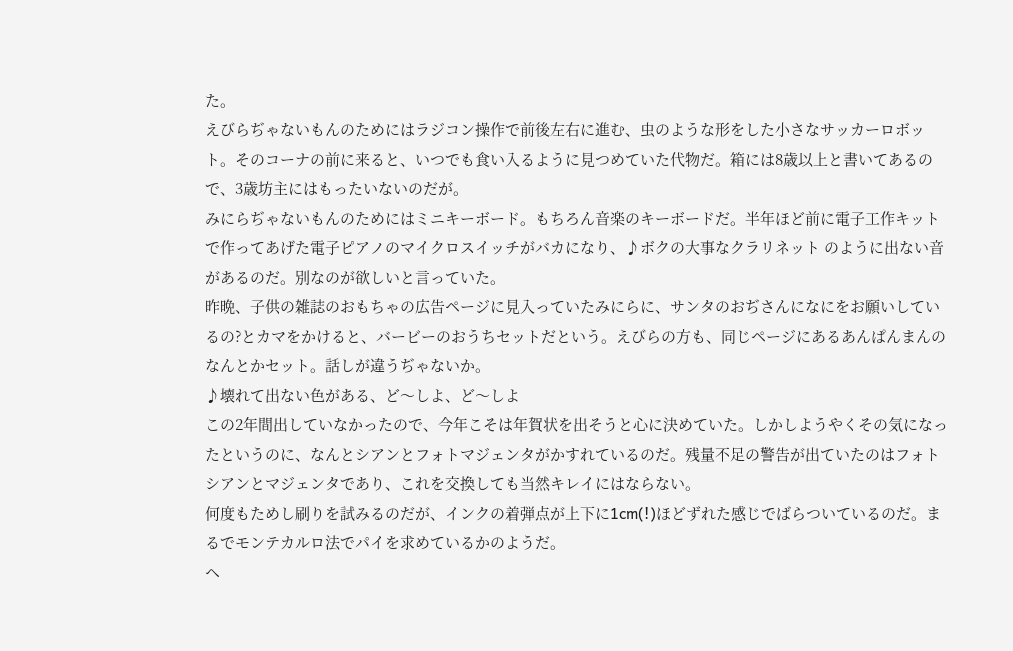た。
えびらぢゃないもんのためにはラジコン操作で前後左右に進む、虫のような形をした小さなサッカーロボット。そのコーナの前に来ると、いつでも食い入るように見つめていた代物だ。箱には8歳以上と書いてあるので、3歳坊主にはもったいないのだが。
みにらぢゃないもんのためにはミニキーボード。もちろん音楽のキーボードだ。半年ほど前に電子工作キットで作ってあげた電子ピアノのマイクロスイッチがバカになり、♪ボクの大事なクラリネット のように出ない音があるのだ。別なのが欲しいと言っていた。
昨晩、子供の雑誌のおもちゃの広告ページに見入っていたみにらに、サンタのおぢさんになにをお願いしているの?とカマをかけると、バービーのおうちセットだという。えびらの方も、同じページにあるあんぱんまんのなんとかセット。話しが違うぢゃないか。
♪壊れて出ない色がある、ど〜しよ、ど〜しよ
この2年間出していなかったので、今年こそは年賀状を出そうと心に決めていた。しかしようやくその気になったというのに、なんとシアンとフォトマジェンタがかすれているのだ。残量不足の警告が出ていたのはフォトシアンとマジェンタであり、これを交換しても当然キレイにはならない。
何度もためし刷りを試みるのだが、インクの着弾点が上下に1cm(!)ほどずれた感じでばらついているのだ。まるでモンテカルロ法でパイを求めているかのようだ。
ヘ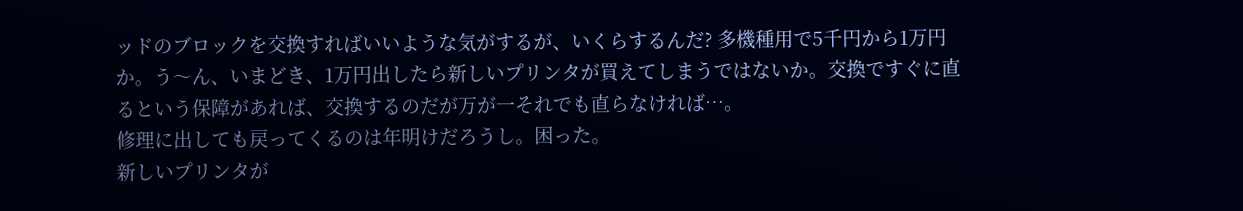ッドのブロックを交換すればいいような気がするが、いくらするんだ? 多機種用で5千円から1万円か。う〜ん、いまどき、1万円出したら新しいプリンタが買えてしまうではないか。交換ですぐに直るという保障があれば、交換するのだが万が一それでも直らなければ…。
修理に出しても戻ってくるのは年明けだろうし。困った。
新しいプリンタが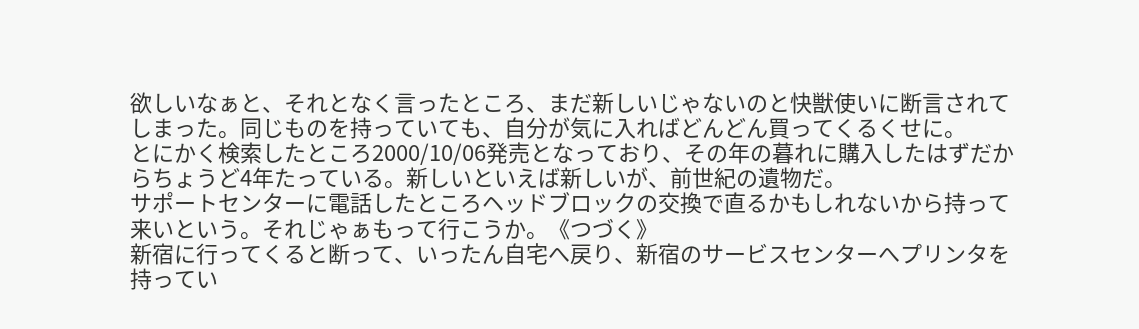欲しいなぁと、それとなく言ったところ、まだ新しいじゃないのと快獣使いに断言されてしまった。同じものを持っていても、自分が気に入ればどんどん買ってくるくせに。
とにかく検索したところ2000/10/06発売となっており、その年の暮れに購入したはずだからちょうど4年たっている。新しいといえば新しいが、前世紀の遺物だ。
サポートセンターに電話したところヘッドブロックの交換で直るかもしれないから持って来いという。それじゃぁもって行こうか。《つづく》
新宿に行ってくると断って、いったん自宅へ戻り、新宿のサービスセンターへプリンタを持ってい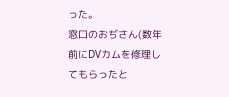った。
窓口のおぢさん(数年前にDVカムを修理してもらったと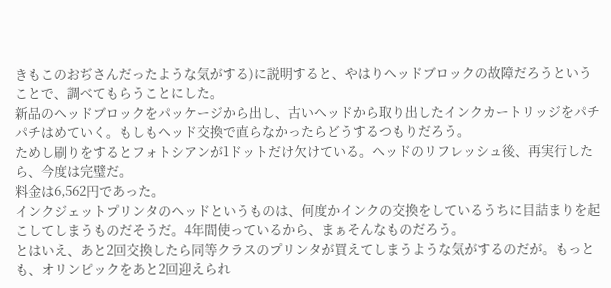きもこのおぢさんだったような気がする)に説明すると、やはりヘッドブロックの故障だろうということで、調べてもらうことにした。
新品のヘッドブロックをパッケージから出し、古いヘッドから取り出したインクカートリッジをパチパチはめていく。もしもヘッド交換で直らなかったらどうするつもりだろう。
ためし刷りをするとフォトシアンが1ドットだけ欠けている。ヘッドのリフレッシュ後、再実行したら、今度は完璧だ。
料金は6,562円であった。
インクジェットプリンタのヘッドというものは、何度かインクの交換をしているうちに目詰まりを起こしてしまうものだそうだ。4年間使っているから、まぁそんなものだろう。
とはいえ、あと2回交換したら同等クラスのプリンタが買えてしまうような気がするのだが。もっとも、オリンピックをあと2回迎えられ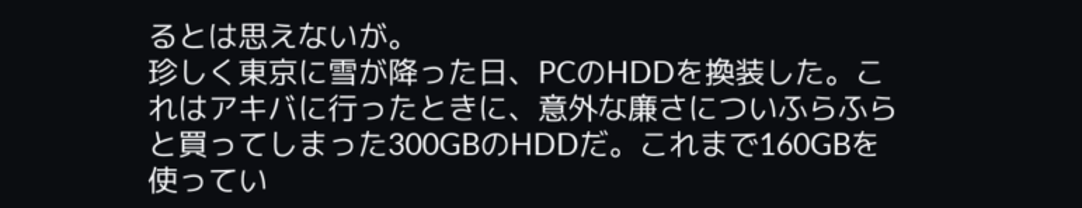るとは思えないが。
珍しく東京に雪が降った日、PCのHDDを換装した。これはアキバに行ったときに、意外な廉さについふらふらと買ってしまった300GBのHDDだ。これまで160GBを使ってい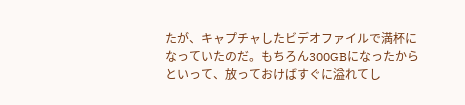たが、キャプチャしたビデオファイルで満杯になっていたのだ。もちろん300GBになったからといって、放っておけばすぐに溢れてし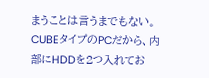まうことは言うまでもない。
CUBEタイプのPCだから、内部にHDDを2つ入れてお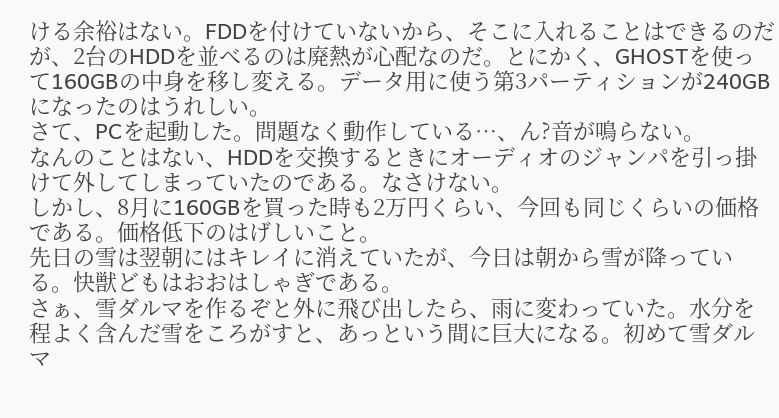ける余裕はない。FDDを付けていないから、そこに入れることはできるのだが、2台のHDDを並べるのは廃熱が心配なのだ。とにかく、GHOSTを使って160GBの中身を移し変える。データ用に使う第3パーティションが240GBになったのはうれしい。
さて、PCを起動した。問題なく動作している…、ん?音が鳴らない。
なんのことはない、HDDを交換するときにオーディオのジャンパを引っ掛けて外してしまっていたのである。なさけない。
しかし、8月に160GBを買った時も2万円くらい、今回も同じくらいの価格である。価格低下のはげしいこと。
先日の雪は翌朝にはキレイに消えていたが、今日は朝から雪が降っている。快獣どもはおおはしゃぎである。
さぁ、雪ダルマを作るぞと外に飛び出したら、雨に変わっていた。水分を程よく含んだ雪をころがすと、あっという間に巨大になる。初めて雪ダルマ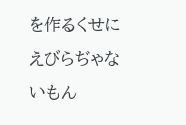を作るくせにえびらぢゃないもん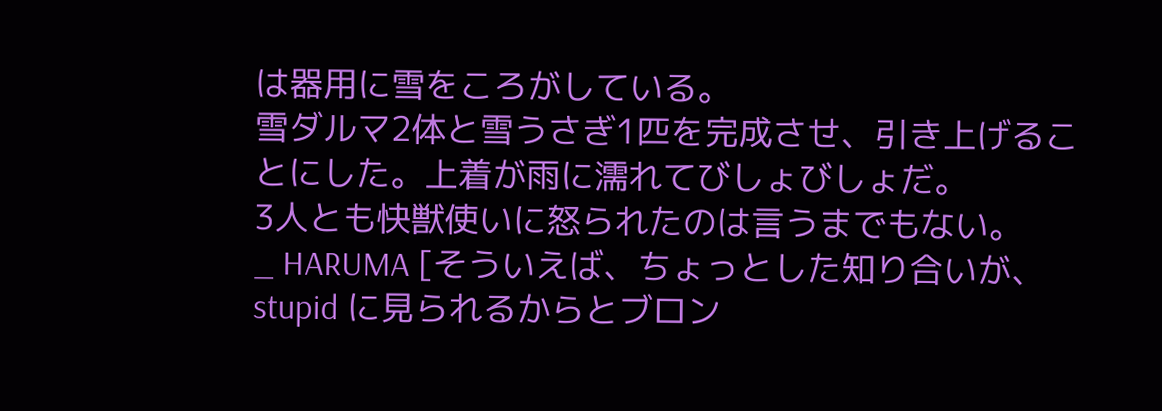は器用に雪をころがしている。
雪ダルマ2体と雪うさぎ1匹を完成させ、引き上げることにした。上着が雨に濡れてびしょびしょだ。
3人とも快獣使いに怒られたのは言うまでもない。
_ HARUMA [そういえば、ちょっとした知り合いが、stupid に見られるからとブロン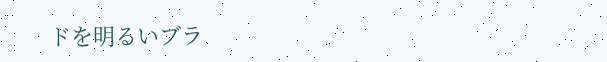ドを明るいブラ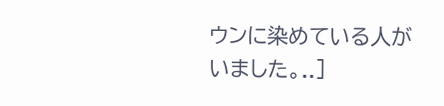ウンに染めている人がいました。..]